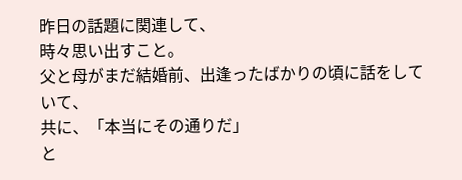昨日の話題に関連して、
時々思い出すこと。
父と母がまだ結婚前、出逢ったばかりの頃に話をしていて、
共に、「本当にその通りだ」
と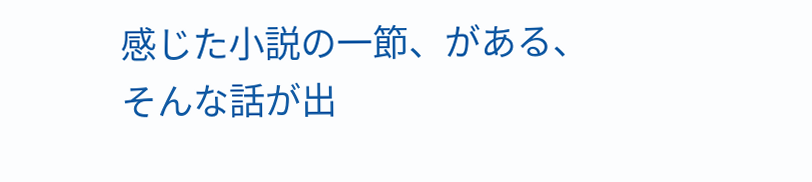感じた小説の一節、がある、
そんな話が出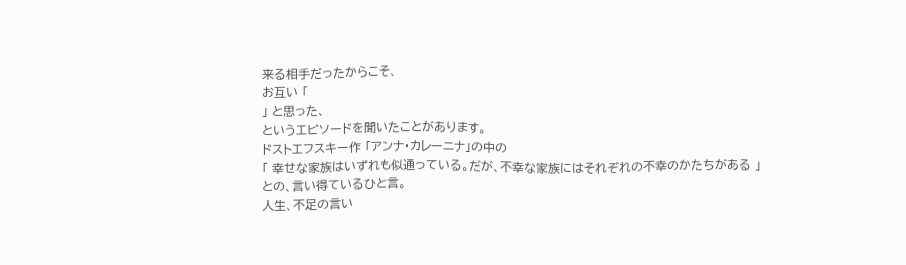来る相手だったからこそ、
お互い 「
」 と思った、
というエピソードを聞いたことがあります。
ドストエフスキー作 「アンナ・カレーニナ」の中の
「 幸せな家族はいずれも似通っている。だが、不幸な家族にはそれぞれの不幸のかたちがある 」
との、言い得ているひと言。
人生、不足の言い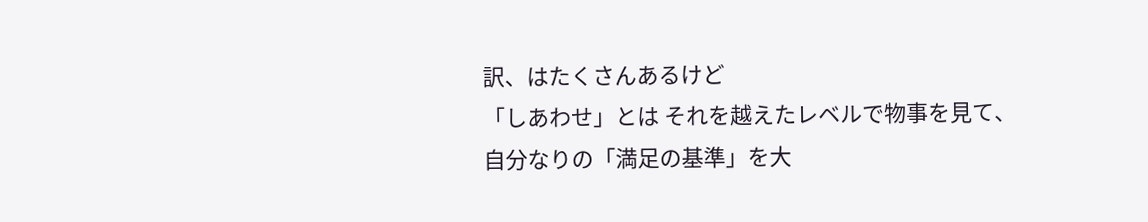訳、はたくさんあるけど
「しあわせ」とは それを越えたレベルで物事を見て、
自分なりの「満足の基準」を大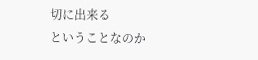切に出来る
ということなのか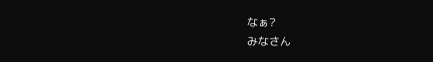なぁ?
みなさん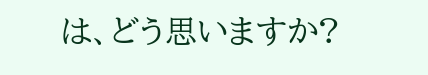は、どう思いますか?